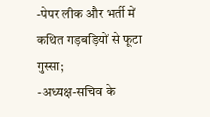-पेपर लीक और भर्ती में कथित गड़बड़ियों से फूटा गुस्सा;
-अध्यक्ष-सचिव के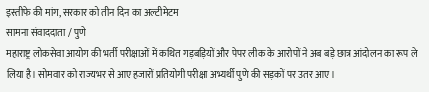इस्तीफे की मांग, सरकार को तीन दिन का अल्टीमेटम
सामना संवाददाता / पुणे
महाराष्ट्र लोकसेवा आयोग की भर्ती परीक्षाओं में कथित गड़बड़ियों और पेपर लीक के आरोपों ने अब बड़े छात्र आंदोलन का रूप ले लिया है। सोमवार को राज्यभर से आए हजारों प्रतियोगी परीक्षा अभ्यर्थी पुणे की सड़कों पर उतर आए।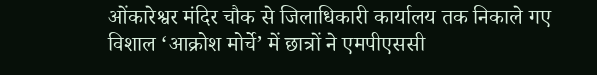ओंकारेश्वर मंदिर चौक से जिलाधिकारी कार्यालय तक निकाले गए विशाल ‘आक्रोश मोर्चे’ में छात्रों ने एमपीएससी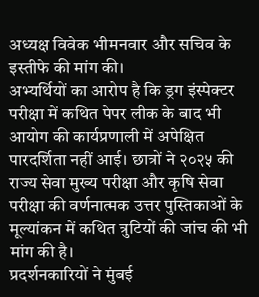अध्यक्ष विवेक भीमनवार और सचिव के इस्तीफे की मांग की।
अभ्यर्थियों का आरोप है कि ड्रग इंस्पेक्टर परीक्षा में कथित पेपर लीक के बाद भी आयोग की कार्यप्रणाली में अपेक्षित पारदर्शिता नहीं आई। छात्रों ने २०२५ की राज्य सेवा मुख्य परीक्षा और कृषि सेवा परीक्षा की वर्णनात्मक उत्तर पुस्तिकाओं के मूल्यांकन में कथित त्रुटियों की जांच की भी मांग की है।
प्रदर्शनकारियों ने मुंबई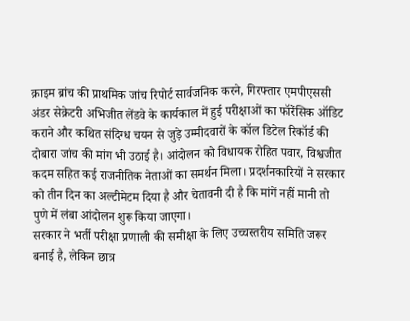क्राइम ब्रांच की प्राथमिक जांच रिपोर्ट सार्वजनिक करने, गिरफ्तार एमपीएससी अंडर सेक्रेटरी अभिजीत लेंडवे के कार्यकाल में हुई परीक्षाओं का फॉरेंसिक ऑडिट कराने और कथित संदिग्ध चयन से जुड़े उम्मीदवारों के कॉल डिटेल रिकॉर्ड की दोबारा जांच की मांग भी उठाई है। आंदोलन को विधायक रोहित पवार, विश्वजीत कदम सहित कई राजनीतिक नेताओं का समर्थन मिला। प्रदर्शनकारियों ने सरकार को तीन दिन का अल्टीमेटम दिया है और चेतावनी दी है कि मांगें नहीं मानी तो पुणे में लंबा आंदोलन शुरू किया जाएगा।
सरकार ने भर्ती परीक्षा प्रणाली की समीक्षा के लिए उच्चस्तरीय समिति जरूर बनाई है, लेकिन छात्र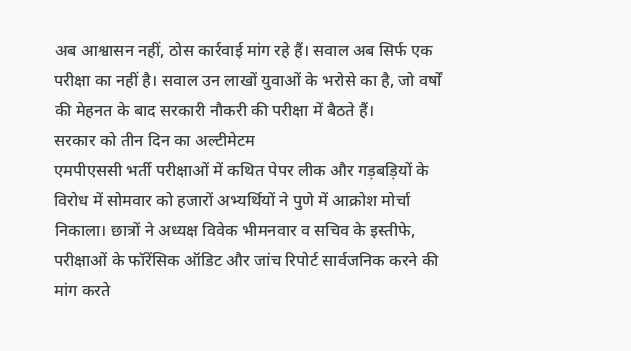अब आश्वासन नहीं, ठोस कार्रवाई मांग रहे हैं। सवाल अब सिर्फ एक परीक्षा का नहीं है। सवाल उन लाखों युवाओं के भरोसे का है, जो वर्षों की मेहनत के बाद सरकारी नौकरी की परीक्षा में बैठते हैं।
सरकार को तीन दिन का अल्टीमेटम
एमपीएससी भर्ती परीक्षाओं में कथित पेपर लीक और गड़बड़ियों के विरोध में सोमवार को हजारों अभ्यर्थियों ने पुणे में आक्रोश मोर्चा निकाला। छात्रों ने अध्यक्ष विवेक भीमनवार व सचिव के इस्तीफे, परीक्षाओं के फॉरेंसिक ऑडिट और जांच रिपोर्ट सार्वजनिक करने की मांग करते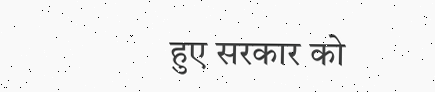हुए सरकार को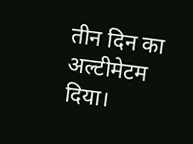तीन दिन का अल्टीमेटम दिया।